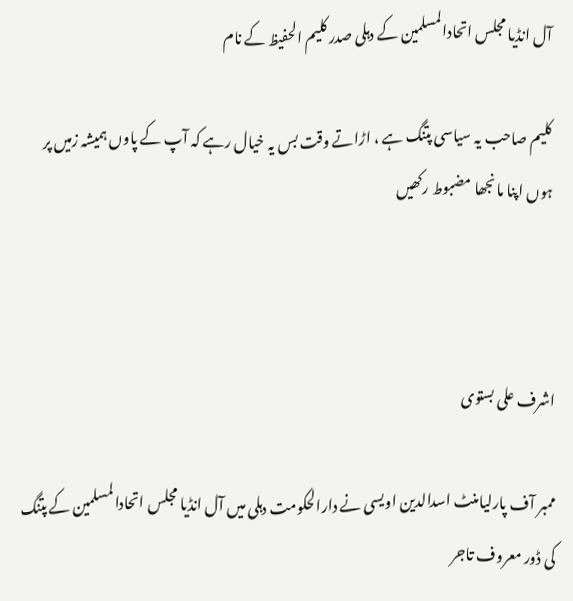آل انڈیا مجلس اتحادالمسلمین کے دہلی صدر کلیم الحفیظ کے نام

کلیم صاحب یہ سیاسی پتنگ ہے ، اڑاتے وقت بس یہ خیال رہے کہ آپ کے پاوں ہمیشہ زمیں پر ہوں اپنا مانجھا مضبوط رکھیں



اشرف علی بستوی

ممبر آف پارلیامنٹ اسدالدین اویسی نے دارالحکومت دہلی میں آل انڈیا مجلس اتحادالمسلمین کے پتنگ کی ڈور معروف تاجر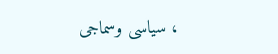، سیاسی وسماجی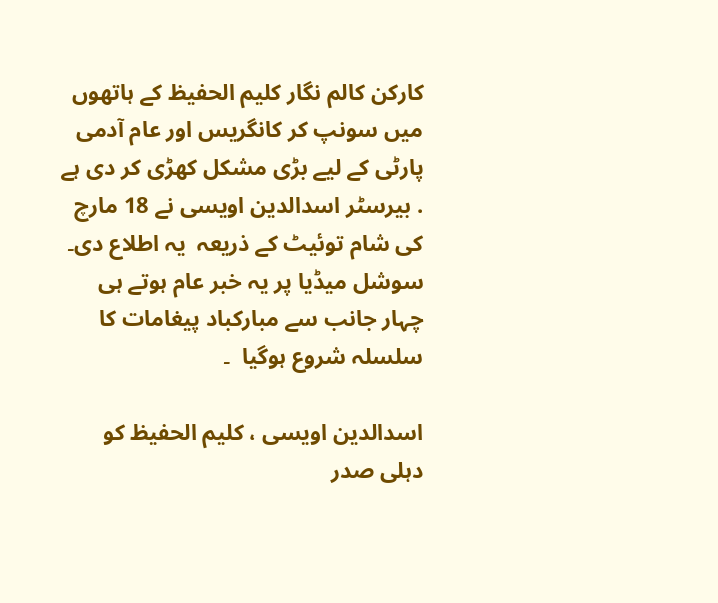کارکن کالم نگار کلیم الحفیظ کے ہاتھوں میں سونپ کر کانگریس اور عام آدمی پارٹی کے لیے بڑی مشکل کھڑی کر دی ہے . بیرسٹر اسدالدین اویسی نے 18 مارچ کی شام توئیٹ کے ذریعہ  یہ اطلاع دی۔ سوشل میڈیا پر یہ خبر عام ہوتے ہی چہار جانب سے مبارکباد پیغامات کا سلسلہ شروع ہوگیا  ۔

اسدالدین اویسی ، کلیم الحفیظ کو دہلی صدر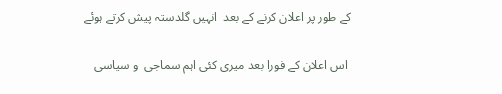کے طور پر اعلان کرنے کے بعد  انہیں گلدستہ پیش کرتے ہوئے

 اس اعلان کے فورا بعد میری کئی اہم سماجی  و سیاسی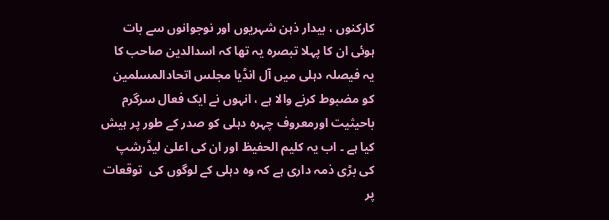کارکنوں ، بیدار ذہن شہریوں اور نوجوانوں سے بات ہوئی ان کا پہلا تبصرہ یہ تھا کہ اسدالدین صاحب کا یہ فیصلہ دہلی میں آل انڈیا مجلس اتحادالمسلمین کو مضبوط کرنے والا ہے ، انہوں نے ایک فعال سرگرم باحیثیت اورمعروف چہرہ دہلی کو صدر کے طور پر ہیش کیا ہے ۔ اب یہ کلیم الحفیظ اور ان کی اعلیٰ لیڈرشپ کی بڑی ذمہ داری ہے کہ وہ دہلی کے لوگوں کی  توقعات  پر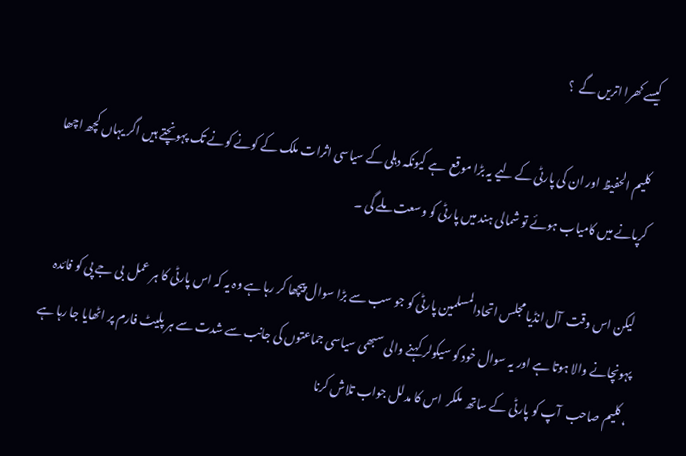کیسے کھرا اتریں گے  ؟

 کلیم الحفیظ اور ان کی پارٹی کے لیے یہ بڑا موقع  ہے کیونکہ دہلی کے سیاسی اثرات ملک کے کونے کونے تک پہونچتے ہیں اگر یہاں کچھ اچھا کرپانے میں کامیاب ہوئے تو شمالی ہند میں پارٹی کو وسعت ملے گی ۔

 لیکن اس وقت  آل انڈیا مجلس اتحادالمسلمین پارٹی کو جو سب سے بڑا سوال پیچھا کر رہا ہے وہ یہ کہ اس پارٹی کا ہر عمل  بی جے پی کو فائدہ پہونچانے والا ہوتا ہے اور یہ سوال خود کو سیکولر کہنے والی سبھی سیاسی جماعتوں کی جانب سے شدت سے ہر پلیٹ فارم پر اٹھایا جا رہا ہے ، کلیم صاحب  آپ کو پارٹی کے ساتھ  ملکر  اس کا مدلل جواب تلاش کرنا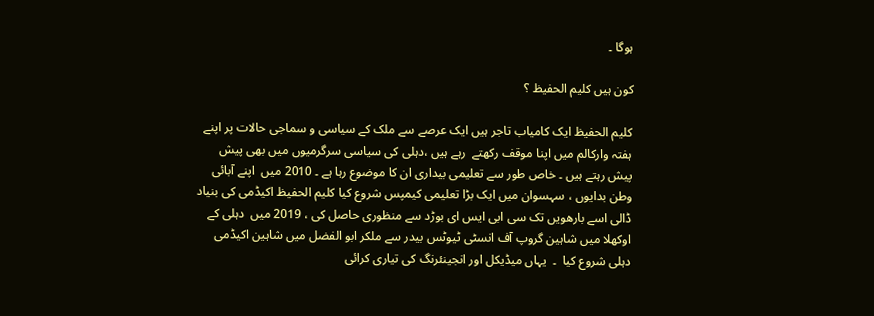ہوگا ۔

کون ہیں کلیم الحفیظ ؟

کلیم الحفیظ ایک کامیاب تاجر ہیں ایک عرصے سے ملک کے سیاسی و سماجی حالات پر اپنے ہفتہ وارکالم میں اپنا موقف رکھتے  رہے ہیں ،دہلی کی سیاسی سرگرمیوں میں بھی پیش پیش رہتے ہیں ۔ خاص طور سے تعلیمی بیداری ان کا موضوع رہا ہے ۔ 2010 میں  اپنے آبائی وطن بدایوں ، سہسوان میں ایک بڑا تعلیمی کیمپس شروع کیا کلیم الحفیظ اکیڈمی کی بنیاد ڈالی اسے بارھویں تک سی ابی ایس ای بوڑد سے منظوری حاصل کی ، 2019 میں  دہلی کے اوکھلا میں شاہین گروپ آف انسٹی ٹیوٹس بیدر سے ملکر ابو الفضل میں شاہین اکیڈمی دہلی شروع کیا  ۔  یہاں میڈیکل اور انجینئرنگ کی تیاری کرائی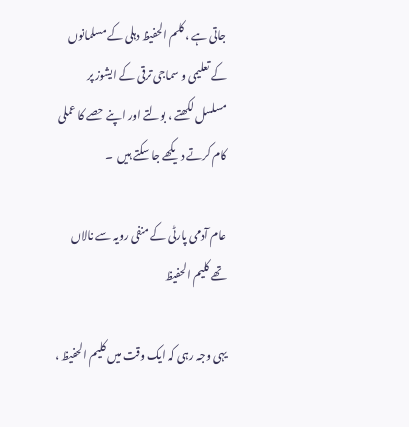جاتی ہے ، کلم الحفیظ دہلی کے مسلمانوں کے تعلیمی و سماجی ترقی کے ایشوز پر مسلسل لکھتے ، بولتے اور اپنے حصے کا عملی کام کرتے دیکھے جا سکتے ہیں  ۔

عام آدمی پارٹی کے منفی رویہ سے نالاں تھے کلیم الحفیظ

یہی وجہ رہی کہ ایک وقت میں کلیم الحفیظ ،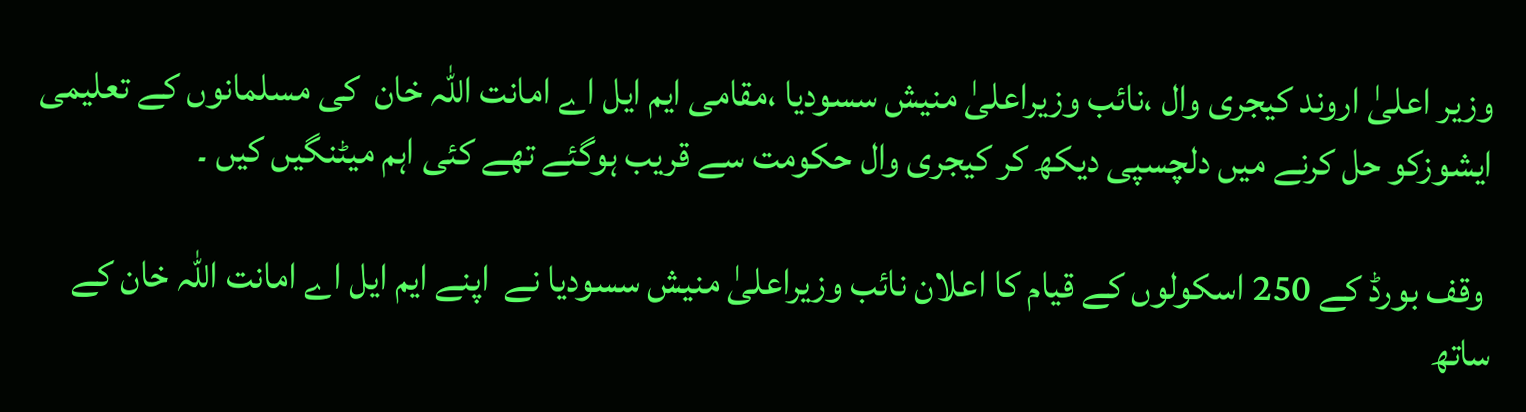وزیر اعلیٰ اروند کیجری وال ،نائب وزیراعلیٰ منیش سسودیا ،مقامی ایم ایل اے امانت اللہ خان  کی مسلمانوں کے تعلیمی ایشوزکو حل کرنے میں دلچسپی دیکھ کر کیجری وال حکومت سے قریب ہوگئے تھے کئی اہم میٹنگیں کیں ۔

 وقف بورڈ کے 250 اسکولوں کے قیام کا اعلان نائب وزیراعلیٰ منیش سسودیا نے  اپنے ایم ایل اے امانت اللہ خان کے ساتھ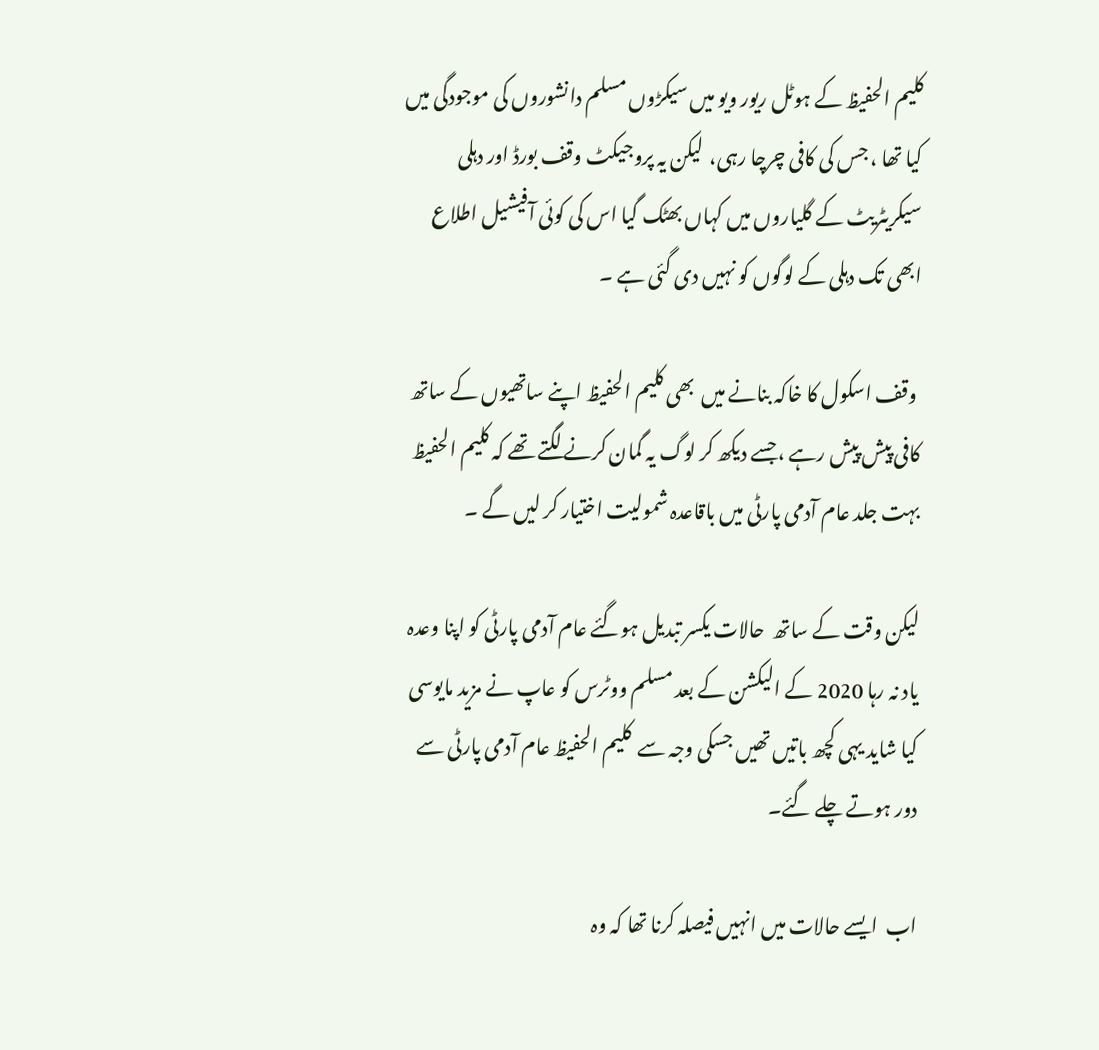کلیم الحفیظ کے ہوٹل ریور ویو میں سیکڑوں مسلم دانشوروں کی موجودگی میں کیا تھا ، جس کی کافی چرچا رہی،  لیکن یہ پروجیکٹ وقف بورڈ اور دہلی سیکریٹریٹ کے گلیاروں میں کہاں بھٹک گیا اس کی کوئی آفیشیل اطلاع ابھی تک دہلی کے لوگوں کو نہیں دی گئی ہے ۔

 وقف اسکول کا خاکہ بنانے میں  بھی کلیم الحفیظ اپنے ساتھیوں کے ساتھ کافی پیش پیش رہے ،جسے دیکھ کر لوگ یہ گمان کرنے لگتے تھے کہ کلیم الحفیظ بہت جلد عام آدمی پارٹی میں باقاعدہ شمولیت اختیار کر لیں گے ۔

لیکن وقت کے ساتھ  حالات یکسر تبدیل ہوگئے عام آدمی پارٹی کو اپنا وعدہ یاد نہ رہا 2020 کے الیکشن کے بعد مسلم ووٹرس کو عاپ نے مزید مایوسی کیا شاید یہی کچھ باتیں تھیں جسکی وجہ سے  کلیم الحفیظ عام آدمی پارٹی سے دور ہوتے چلے گئے۔

اب  ایسے حالات میں انہیں فیصلہ کرنا تھا کہ وہ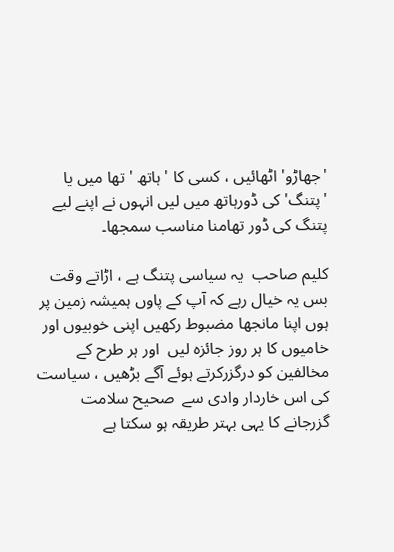'جھاڑو' اٹھائیں ، کسی کا ' ہاتھ ' تھا میں یا 'پتنگ' کی ڈورہاتھ میں لیں انہوں نے اپنے لیے پتنگ کی ڈور تھامنا مناسب سمجھا۔

کلیم صاحب  یہ سیاسی پتنگ ہے ، اڑاتے وقت بس یہ خیال رہے کہ آپ کے پاوں ہمیشہ زمین پر ہوں اپنا مانجھا مضبوط رکھیں اپنی خوبیوں اور خامیوں کا ہر روز جائزہ لیں  اور ہر طرح کے مخالفین کو درگزرکرتے ہوئے آگے بڑھیں ، سیاست کی اس خاردار وادی سے  صحیح سلامت گزرجانے کا یہی بہتر طریقہ ہو سکتا ہے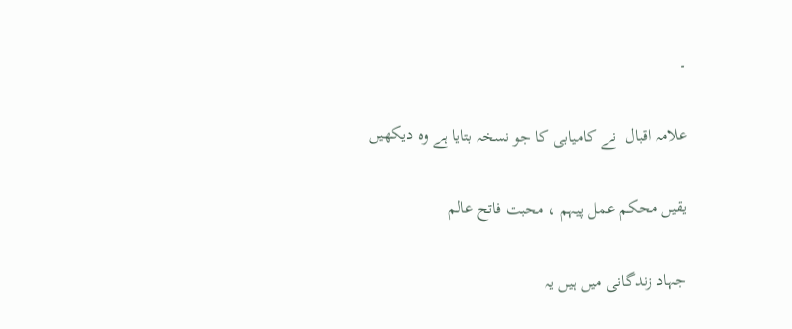۔

علامہ اقبال  نے کامیابی کا جو نسخہ بتایا ہے وہ دیکھیں

یقیں محکم عمل پیہم ، محبت فاتح عالم

جہاد زندگانی میں ہیں یہ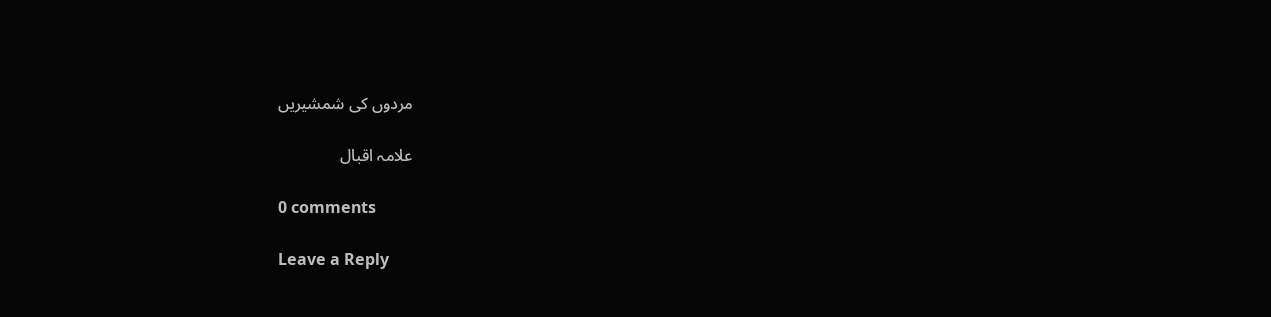مردوں کی شمشیریں

علامہ اقبال

0 comments

Leave a Reply